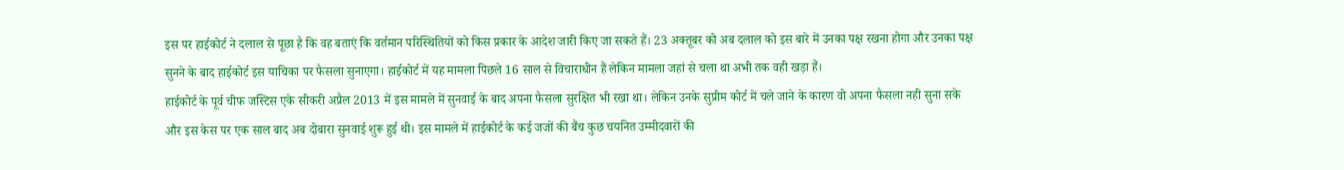इस पर हाईकोर्ट ने दलाल से पूछा है कि वह बताएं कि वर्तमान परिस्थितियों को किस प्रकार के आदेश जारी किए जा सकते हैं। 23 अक्तूबर को अब दलाल को इस बारे में उनका पक्ष रखना होगा और उनका पक्ष सुनने के बाद हाईकोर्ट इस याचिका पर फैसला सुनाएगा। हाईकोर्ट में यह मामला पिछले 16 साल से विचाराधीन हैं लेकिन मामला जहां से चला था अभी तक वही खड़ा हैं।
हाईकोर्ट के पूर्व चीफ जस्टिस एके सीकरी अप्रैल 2013 में इस मामले में सुनवाई के बाद अपना फैसला सुरक्षित भी रखा था। लेकिन उनके सुप्रीम कोर्ट में चले जाने के कारण वो अपना फैसला नही सुना सके और इस केस पर एक साल बाद अब दोबारा सुनवाई शुरू हुई थी। इस मामले में हाईकोर्ट के कई जजों की बैंच कुछ चयनित उम्मीदवारों की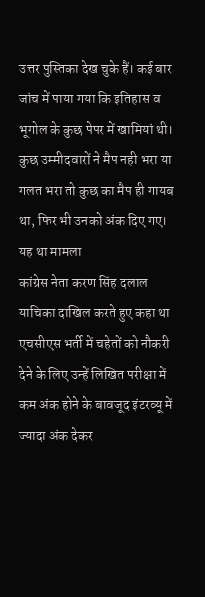उत्तर पुस्तिका देख चुके हैं। कई बार जांच में पाया गया कि इतिहास व भूगोल के कुछ पेपर में खामियां थी। कुछ उम्मीदवारों ने मैप नही भरा या गलत भरा तो कुछ का मैप ही गायब था, फिर भी उनको अंक दिए गए।
यह था मामला
कांग्रेस नेता करण सिंह दलाल याचिका दाखिल करते हुए कहा था एचसीएस भर्ती में चहेतों को नौकरी देने के लिए उन्हें लिखित परीक्षा में कम अंक होने के बावजूद इंटरव्यू में ज्यादा अंक देकर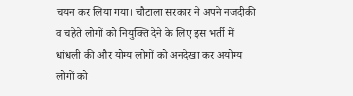चयन कर लिया गया। चौटाला सरकार ने अपने नजदीकी व चहेते लोगों को नियुक्ति देने के लिए इस भर्ती में धांधली की और योग्य लोगों को अनदेखा कर अयोग्य लोगों को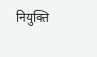नियुक्ति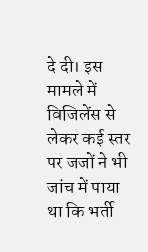दे दी। इस मामले में विजिलेंस से लेकर कई स्तर पर जजों ने भी जांच में पाया था कि भर्ती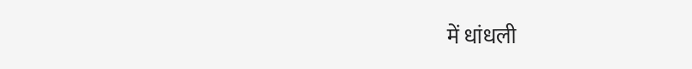में धांधली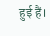हुई हैं।